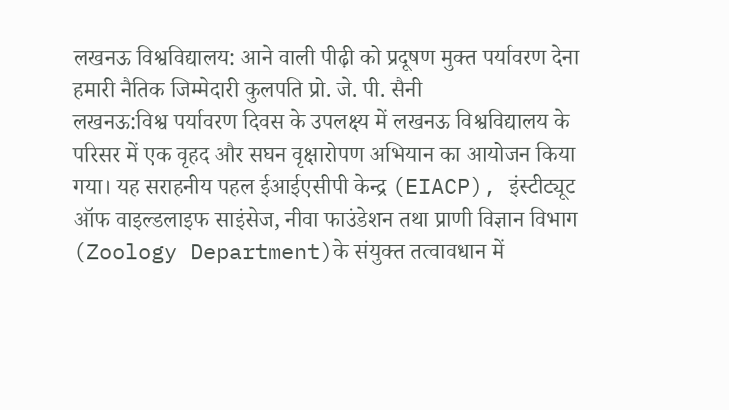लखनऊ विश्वविद्यालय: आने वाली पीढ़ी को प्रदूषण मुक्त पर्यावरण देना हमारी नैतिक जिम्मेदारी कुलपति प्रो. जे. पी. सैनी
लखनऊ:विश्व पर्यावरण दिवस के उपलक्ष्य में लखनऊ विश्वविद्यालय के परिसर में एक वृहद और सघन वृक्षारोपण अभियान का आयोजन किया गया। यह सराहनीय पहल ईआईएसीपी केन्द्र (EIACP), इंस्टीट्यूट ऑफ वाइल्डलाइफ साइंसेज, नीवा फाउंडेशन तथा प्राणी विज्ञान विभाग (Zoology Department)के संयुक्त तत्वावधान में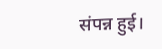संपन्न हुई।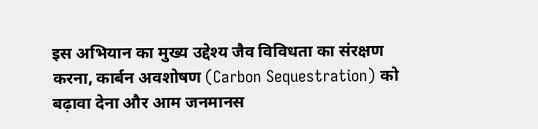इस अभियान का मुख्य उद्देश्य जैव विविधता का संरक्षण करना, कार्बन अवशोषण (Carbon Sequestration) को बढ़ावा देना और आम जनमानस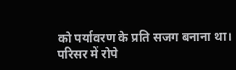को पर्यावरण के प्रति सजग बनाना था।
परिसर में रोपे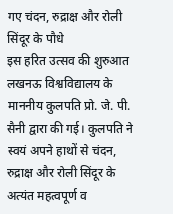गए चंदन, रुद्राक्ष और रोली सिंदूर के पौधे
इस हरित उत्सव की शुरुआत लखनऊ विश्वविद्यालय के माननीय कुलपति प्रो. जे. पी. सैनी द्वारा की गई। कुलपति ने स्वयं अपने हाथों से चंदन, रुद्राक्ष और रोली सिंदूर के अत्यंत महत्वपूर्ण व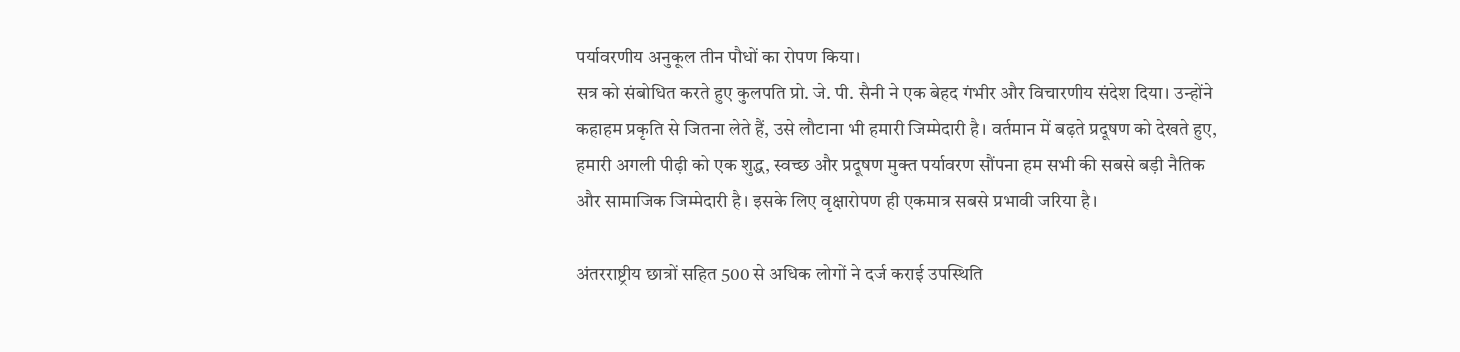पर्यावरणीय अनुकूल तीन पौधों का रोपण किया।
सत्र को संबोधित करते हुए कुलपति प्रो. जे. पी. सैनी ने एक बेहद गंभीर और विचारणीय संदेश दिया। उन्होंने कहाहम प्रकृति से जितना लेते हैं, उसे लौटाना भी हमारी जिम्मेदारी है। वर्तमान में बढ़ते प्रदूषण को देखते हुए, हमारी अगली पीढ़ी को एक शुद्ध, स्वच्छ और प्रदूषण मुक्त पर्यावरण सौंपना हम सभी की सबसे बड़ी नैतिक और सामाजिक जिम्मेदारी है। इसके लिए वृक्षारोपण ही एकमात्र सबसे प्रभावी जरिया है।

अंतरराष्ट्रीय छात्रों सहित 500 से अधिक लोगों ने दर्ज कराई उपस्थिति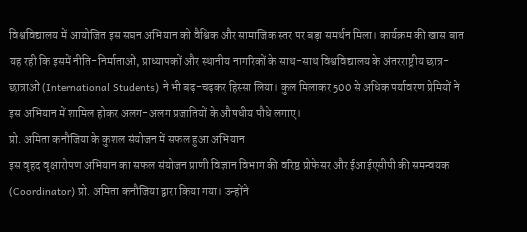विश्वविद्यालय में आयोजित इस सघन अभियान को वैश्विक और सामाजिक स्तर पर बड़ा समर्थन मिला। कार्यक्रम की खास बात यह रही कि इसमें नीति-निर्माताओं, प्राध्यापकों और स्थानीय नागरिकों के साथ-साथ विश्वविद्यालय के अंतरराष्ट्रीय छात्र-छात्राओं (International Students) ने भी बढ़-चढ़कर हिस्सा लिया। कुल मिलाकर 500 से अधिक पर्यावरण प्रेमियों ने इस अभियान में शामिल होकर अलग-अलग प्रजातियों के औषधीय पौधे लगाए।
प्रो. अमिता कनौजिया के कुशल संयोजन में सफल हुआ अभियान
इस वृहद वृक्षारोपण अभियान का सफल संयोजन प्राणी विज्ञान विभाग की वरिष्ठ प्रोफेसर और ईआईएसीपी की समन्वयक (Coordinator) प्रो. अमिता कनौजिया द्वारा किया गया। उन्होंने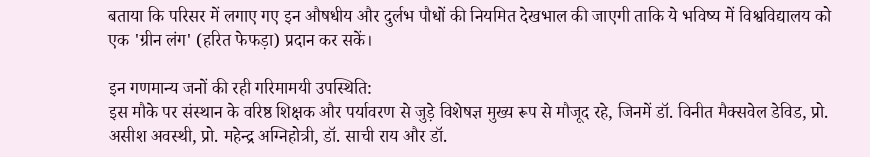बताया कि परिसर में लगाए गए इन औषधीय और दुर्लभ पौधों की नियमित देखभाल की जाएगी ताकि ये भविष्य में विश्वविद्यालय को एक 'ग्रीन लंग' (हरित फेफड़ा) प्रदान कर सकें।

इन गणमान्य जनों की रही गरिमामयी उपस्थिति:
इस मौके पर संस्थान के वरिष्ठ शिक्षक और पर्यावरण से जुड़े विशेषज्ञ मुख्य रूप से मौजूद रहे, जिनमें डॉ. विनीत मैक्सवेल डेविड, प्रो. असीश अवस्थी, प्रो. महेन्द्र अग्निहोत्री, डॉ. साची राय और डॉ.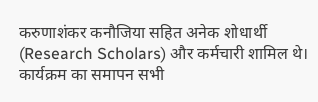करुणाशंकर कनौजिया सहित अनेक शोधार्थी (Research Scholars) और कर्मचारी शामिल थे। कार्यक्रम का समापन सभी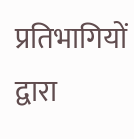प्रतिभागियों द्वारा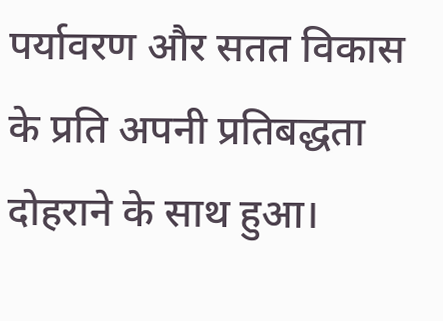पर्यावरण और सतत विकास के प्रति अपनी प्रतिबद्धता दोहराने के साथ हुआ।